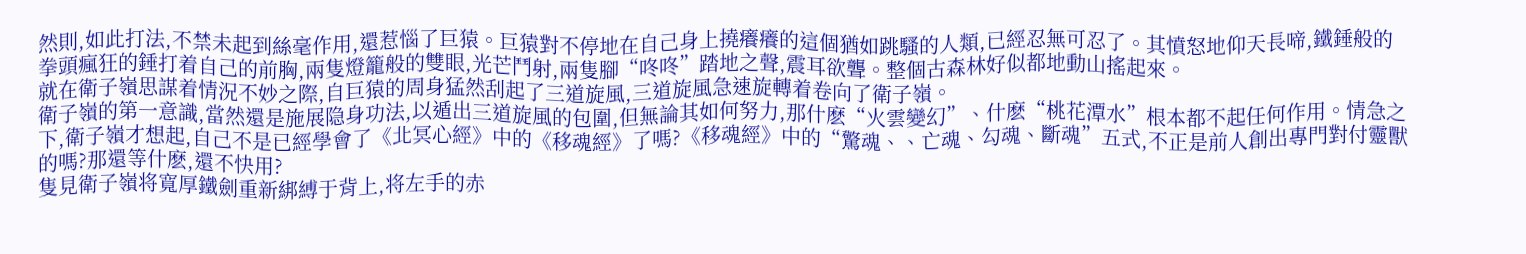然則,如此打法,不禁未起到絲毫作用,還惹惱了巨猿。巨猿對不停地在自己身上撓癢癢的這個猶如跳騷的人類,已經忍無可忍了。其憤怒地仰天長啼,鐵錘般的拳頭瘋狂的錘打着自己的前胸,兩隻燈籠般的雙眼,光芒鬥射,兩隻腳“咚咚”踏地之聲,震耳欲聾。整個古森林好似都地動山搖起來。
就在衛子嶺思謀着情況不妙之際,自巨猿的周身猛然刮起了三道旋風,三道旋風急速旋轉着卷向了衛子嶺。
衛子嶺的第一意識,當然還是施展隐身功法,以遁出三道旋風的包圍,但無論其如何努力,那什麽“火雲變幻”、什麽“桃花潭水”根本都不起任何作用。情急之下,衛子嶺才想起,自己不是已經學會了《北冥心經》中的《移魂經》了嗎?《移魂經》中的“驚魂、、亡魂、勾魂、斷魂”五式,不正是前人創出專門對付靈獸的嗎?那還等什麽,還不快用?
隻見衛子嶺将寬厚鐵劍重新綁縛于背上,将左手的赤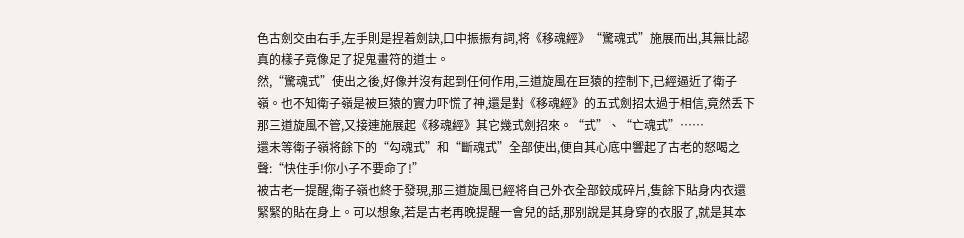色古劍交由右手,左手則是捏着劍訣,口中振振有詞,将《移魂經》“驚魂式”施展而出,其無比認真的樣子竟像足了捉鬼畫符的道士。
然,“驚魂式”使出之後,好像并沒有起到任何作用,三道旋風在巨猿的控制下,已經逼近了衛子嶺。也不知衛子嶺是被巨猿的實力吓慌了神,還是對《移魂經》的五式劍招太過于相信,竟然丢下那三道旋風不管,又接連施展起《移魂經》其它幾式劍招來。“式”、“亡魂式”……
還未等衛子嶺将餘下的“勾魂式”和“斷魂式”全部使出,便自其心底中響起了古老的怒喝之聲:“快住手!你小子不要命了!”
被古老一提醒,衛子嶺也終于發現,那三道旋風已經将自己外衣全部鉸成碎片,隻餘下貼身内衣還緊緊的貼在身上。可以想象,若是古老再晚提醒一會兒的話,那别說是其身穿的衣服了,就是其本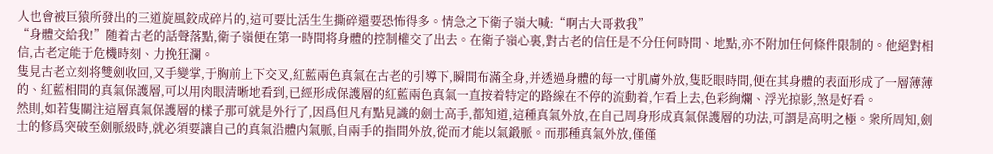人也會被巨猿所發出的三道旋風鉸成碎片的,這可要比活生生撕碎還要恐怖得多。情急之下衛子嶺大喊:“啊古大哥救我”
“身體交給我!”随着古老的話聲落點,衛子嶺便在第一時間将身體的控制權交了出去。在衛子嶺心裏,對古老的信任是不分任何時間、地點,亦不附加任何條件限制的。他絕對相信,古老定能于危機時刻、力挽狂瀾。
隻見古老立刻将雙劍收回,又手變掌,于胸前上下交叉,紅藍兩色真氣在古老的引導下,瞬間布滿全身,并透過身體的每一寸肌膚外放,隻眨眼時間,便在其身體的表面形成了一層薄薄的、紅藍相間的真氣保護層,可以用肉眼清晰地看到,已經形成保護層的紅藍兩色真氣一直按着特定的路線在不停的流動着,乍看上去,色彩絢爛、浮光掠影,煞是好看。
然則,如若隻關注這層真氣保護層的樣子那可就是外行了,因爲但凡有點見識的劍士高手,都知道,這種真氣外放,在自己周身形成真氣保護層的功法,可謂是高明之極。衆所周知,劍士的修爲突破至劍脈級時,就必須要讓自己的真氣沿體内氣脈,自兩手的指間外放,從而才能以氣鍛脈。而那種真氣外放,僅僅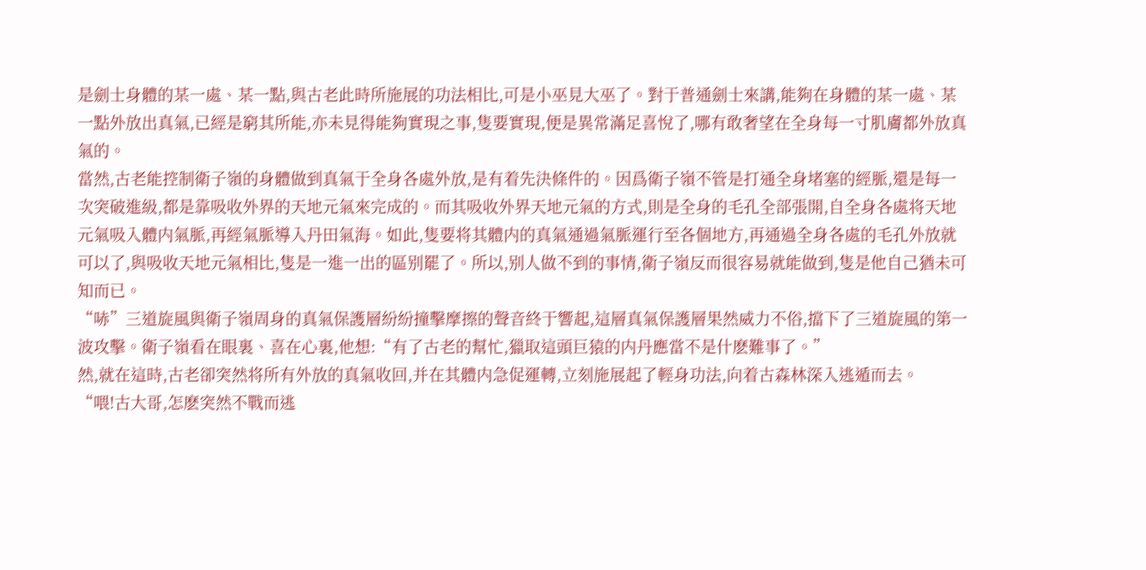是劍士身體的某一處、某一點,與古老此時所施展的功法相比,可是小巫見大巫了。對于普通劍士來講,能夠在身體的某一處、某一點外放出真氣,已經是窮其所能,亦未見得能夠實現之事,隻要實現,便是異常滿足喜悅了,哪有敢奢望在全身每一寸肌膚都外放真氣的。
當然,古老能控制衛子嶺的身體做到真氣于全身各處外放,是有着先決條件的。因爲衛子嶺不管是打通全身堵塞的經脈,還是每一次突破進級,都是靠吸收外界的天地元氣來完成的。而其吸收外界天地元氣的方式,則是全身的毛孔全部張開,自全身各處将天地元氣吸入體内氣脈,再經氣脈導入丹田氣海。如此,隻要将其體内的真氣通過氣脈運行至各個地方,再通過全身各處的毛孔外放就可以了,與吸收天地元氣相比,隻是一進一出的區别罷了。所以,别人做不到的事情,衛子嶺反而很容易就能做到,隻是他自己猶未可知而已。
“哧”三道旋風與衛子嶺周身的真氣保護層紛紛撞擊摩擦的聲音終于響起,這層真氣保護層果然威力不俗,擋下了三道旋風的第一波攻擊。衛子嶺看在眼裏、喜在心裏,他想:“有了古老的幫忙,獵取這頭巨猿的内丹應當不是什麽難事了。”
然,就在這時,古老卻突然将所有外放的真氣收回,并在其體内急促運轉,立刻施展起了輕身功法,向着古森林深入逃遁而去。
“喂!古大哥,怎麽突然不戰而逃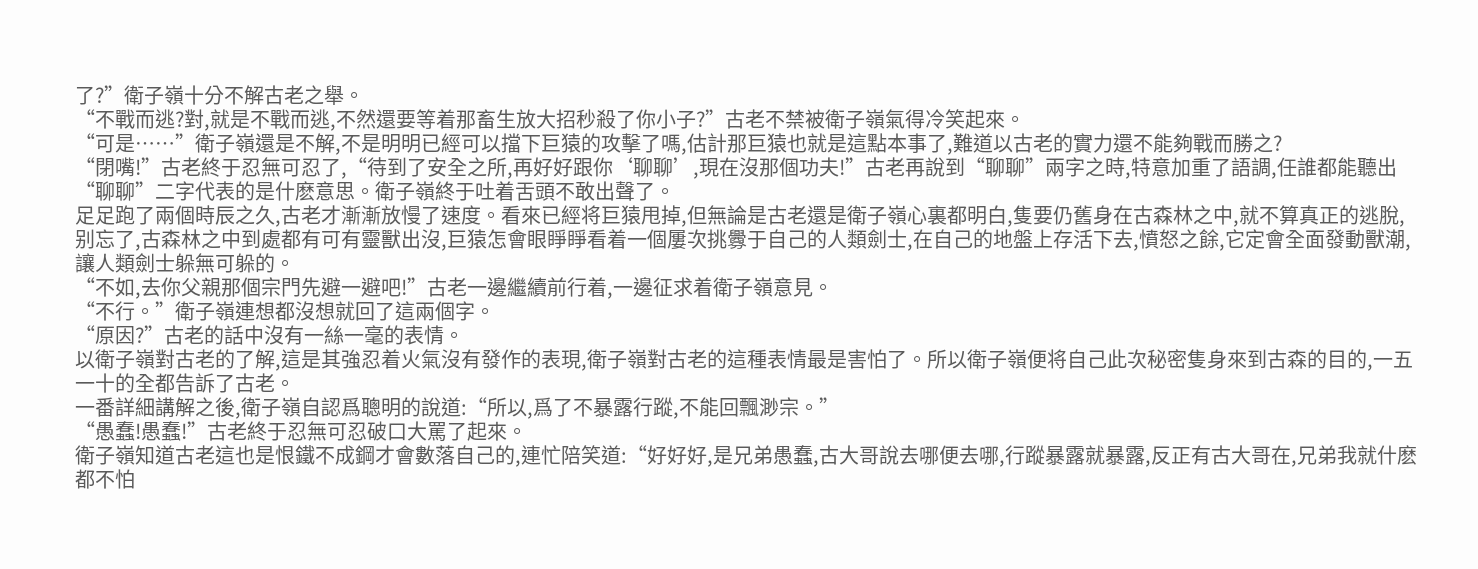了?”衛子嶺十分不解古老之舉。
“不戰而逃?對,就是不戰而逃,不然還要等着那畜生放大招秒殺了你小子?”古老不禁被衛子嶺氣得冷笑起來。
“可是……”衛子嶺還是不解,不是明明已經可以擋下巨猿的攻擊了嗎,估計那巨猿也就是這點本事了,難道以古老的實力還不能夠戰而勝之?
“閉嘴!”古老終于忍無可忍了,“待到了安全之所,再好好跟你‘聊聊’,現在沒那個功夫!”古老再說到“聊聊”兩字之時,特意加重了語調,任誰都能聽出“聊聊”二字代表的是什麽意思。衛子嶺終于吐着舌頭不敢出聲了。
足足跑了兩個時辰之久,古老才漸漸放慢了速度。看來已經将巨猿甩掉,但無論是古老還是衛子嶺心裏都明白,隻要仍舊身在古森林之中,就不算真正的逃脫,别忘了,古森林之中到處都有可有靈獸出沒,巨猿怎會眼睜睜看着一個屢次挑釁于自己的人類劍士,在自己的地盤上存活下去,憤怒之餘,它定會全面發動獸潮,讓人類劍士躲無可躲的。
“不如,去你父親那個宗門先避一避吧!”古老一邊繼續前行着,一邊征求着衛子嶺意見。
“不行。”衛子嶺連想都沒想就回了這兩個字。
“原因?”古老的話中沒有一絲一毫的表情。
以衛子嶺對古老的了解,這是其強忍着火氣沒有發作的表現,衛子嶺對古老的這種表情最是害怕了。所以衛子嶺便将自己此次秘密隻身來到古森的目的,一五一十的全都告訴了古老。
一番詳細講解之後,衛子嶺自認爲聰明的說道:“所以,爲了不暴露行蹤,不能回飄渺宗。”
“愚蠢!愚蠢!”古老終于忍無可忍破口大罵了起來。
衛子嶺知道古老這也是恨鐵不成鋼才會數落自己的,連忙陪笑道:“好好好,是兄弟愚蠢,古大哥說去哪便去哪,行蹤暴露就暴露,反正有古大哥在,兄弟我就什麽都不怕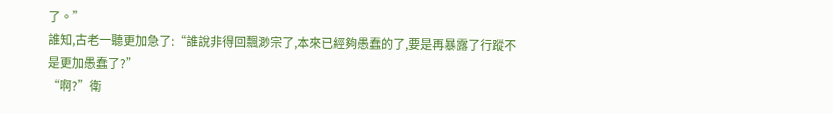了。”
誰知,古老一聽更加急了:“誰說非得回飄渺宗了,本來已經夠愚蠢的了,要是再暴露了行蹤不是更加愚蠢了?”
“啊?”衛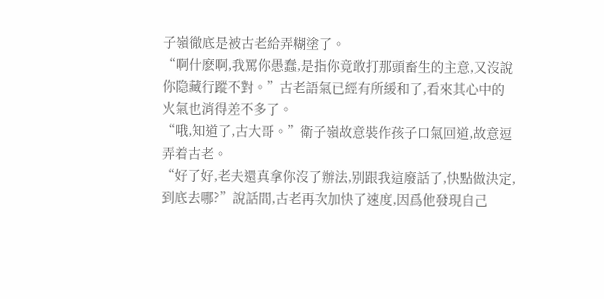子嶺徹底是被古老給弄糊塗了。
“啊什麽啊,我罵你愚蠢,是指你竟敢打那頭畜生的主意,又沒說你隐藏行蹤不對。”古老語氣已經有所緩和了,看來其心中的火氣也消得差不多了。
“哦,知道了,古大哥。”衛子嶺故意裝作孩子口氣回道,故意逗弄着古老。
“好了好,老夫還真拿你沒了辦法,别跟我這廢話了,快點做決定,到底去哪?”說話間,古老再次加快了速度,因爲他發現自己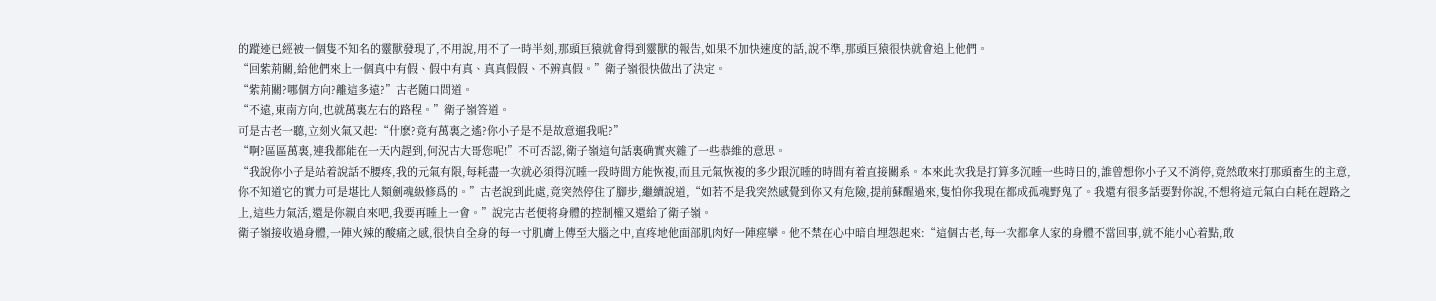的蹤迹已經被一個隻不知名的靈獸發現了,不用說,用不了一時半刻,那頭巨猿就會得到靈獸的報告,如果不加快速度的話,說不準,那頭巨猿很快就會追上他們。
“回紫荊關,給他們來上一個真中有假、假中有真、真真假假、不辨真假。”衛子嶺很快做出了決定。
“紫荊關?哪個方向?離這多遠?”古老随口問道。
“不遠,東南方向,也就萬裏左右的路程。”衛子嶺答道。
可是古老一聽,立刻火氣又起:“什麽?竟有萬裏之遙?你小子是不是故意遛我呢?”
“啊?區區萬裏,連我都能在一天内趕到,何況古大哥您呢!”不可否認,衛子嶺這句話裏确實夾雜了一些恭維的意思。
“我說你小子是站着說話不腰疼,我的元氣有限,每耗盡一次就必須得沉睡一段時間方能恢複,而且元氣恢複的多少跟沉睡的時間有着直接關系。本來此次我是打算多沉睡一些時日的,誰曾想你小子又不消停,竟然敢來打那頭畜生的主意,你不知道它的實力可是堪比人類劍魂級修爲的。”古老說到此處,竟突然停住了腳步,繼續說道,“如若不是我突然感覺到你又有危險,提前蘇醒過來,隻怕你我現在都成孤魂野鬼了。我還有很多話要對你說,不想将這元氣白白耗在趕路之上,這些力氣活,還是你親自來吧,我要再睡上一會。”說完古老便将身體的控制權又還給了衛子嶺。
衛子嶺接收過身體,一陣火辣的酸痛之感,很快自全身的每一寸肌膚上傳至大腦之中,直疼地他面部肌肉好一陣痙攣。他不禁在心中暗自埋怨起來:“這個古老,每一次都拿人家的身體不當回事,就不能小心着點,敢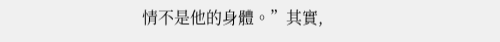情不是他的身體。”其實,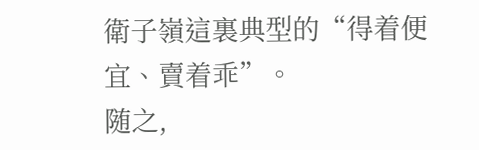衛子嶺這裏典型的“得着便宜、賣着乖”。
随之,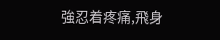強忍着疼痛,飛身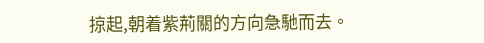掠起,朝着紫荊關的方向急馳而去。